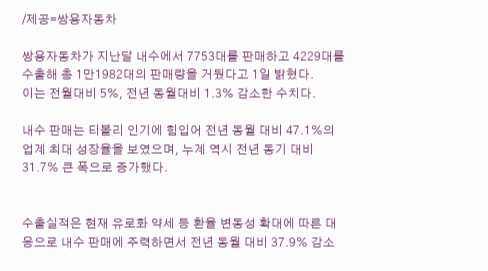/제공=쌍용자동차

쌍용자동차가 지난달 내수에서 7753대를 판매하고 4229대를 수출해 총 1만1982대의 판매량을 거뒀다고 1일 밝혔다.
이는 전월대비 5%, 전년 동월대비 1.3% 감소한 수치다.

내수 판매는 티볼리 인기에 힘입어 전년 동월 대비 47.1%의 업계 최대 성장율을 보였으며, 누계 역시 전년 동기 대비 31.7% 큰 폭으로 증가했다.


수출실적은 현재 유로화 약세 등 환율 변동성 확대에 따른 대응으로 내수 판매에 주력하면서 전년 동월 대비 37.9% 감소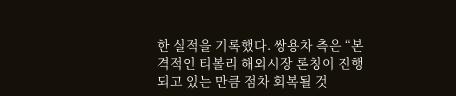한 실적을 기록했다. 쌍용차 측은 “본격적인 티볼리 해외시장 론칭이 진행되고 있는 만큼 점차 회복될 것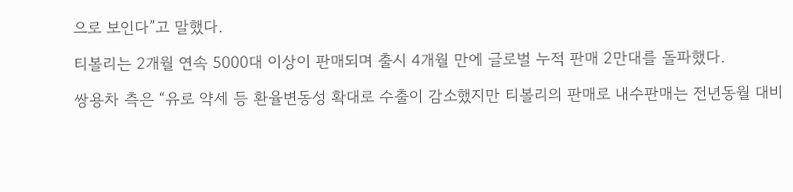으로 보인다”고 말했다.

티볼리는 2개월 연속 5000대 이상이 판매되며 출시 4개월 만에 글로벌 누적 판매 2만대를 돌파했다.

쌍용차 측은 “유로 약세 등 환율변동성 확대로 수출이 감소했지만 티볼리의 판매로 내수판매는 전년동월 대비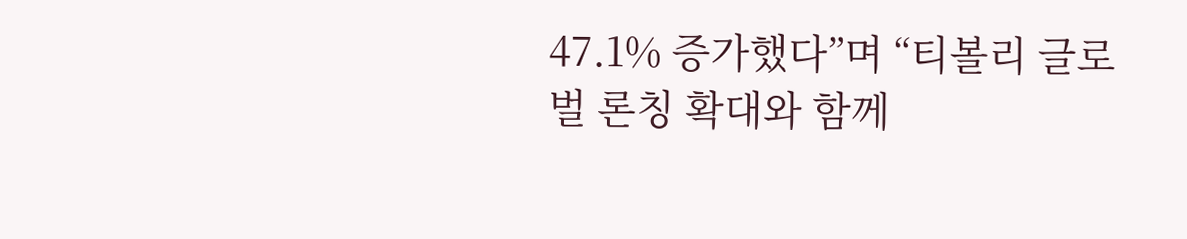47.1% 증가했다”며 “티볼리 글로벌 론칭 확대와 함께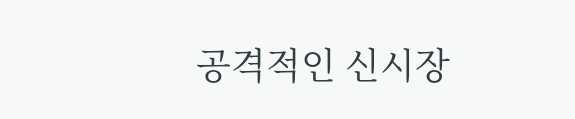공격적인 신시장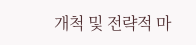개척 및 전략적 마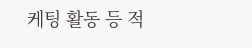케팅 활동 등 적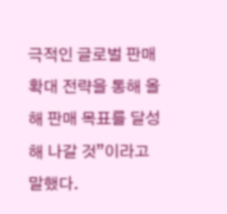극적인 글로벌 판매 확대 전략을 통해 올해 판매 목표를 달성해 나갈 것”이라고 말했다.